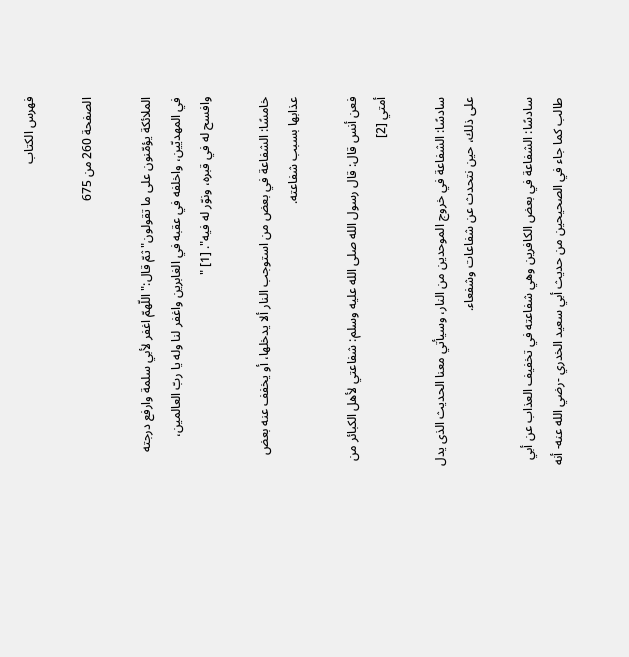فهرس الكتاب

الصفحة 260 من 675

الملائكة يؤمّنون على ما تقولون"ثمّ قال:"اللّهمّ اغفر لأبي سلمة وارفع درجته في المهديّين، واخلفه في عقبه في الغابرين واغفر لنا وله يا ربّ العالمين، وافسح له في قبره، ونوّر له فيه". [1] "

خامسًا: الشفاعة في بعض من استوجب النار ألا يدخلها، أو يخفف عنه بعض عذابها بسبب شفاعته.

فعن أنس قال: قال رسول الله صلى الله عليه وسلم: شفاعتي لأهل الكبائر من أمتي [2]

سادسًا: الشفاعة في خروج الموحدين من النار، وسيأتي معنا الحديث الذى يدل على ذلك، حين نتحدث عن شفاعات وشفعاء.

سادسًا: الشفاعة في بعض الكافرين وهي شفاعته في تخفيف العذاب عن أبي طالب كما جاء في الصحيحين من حديث أبي سعيد الخدري -رضي الله عنه- أنه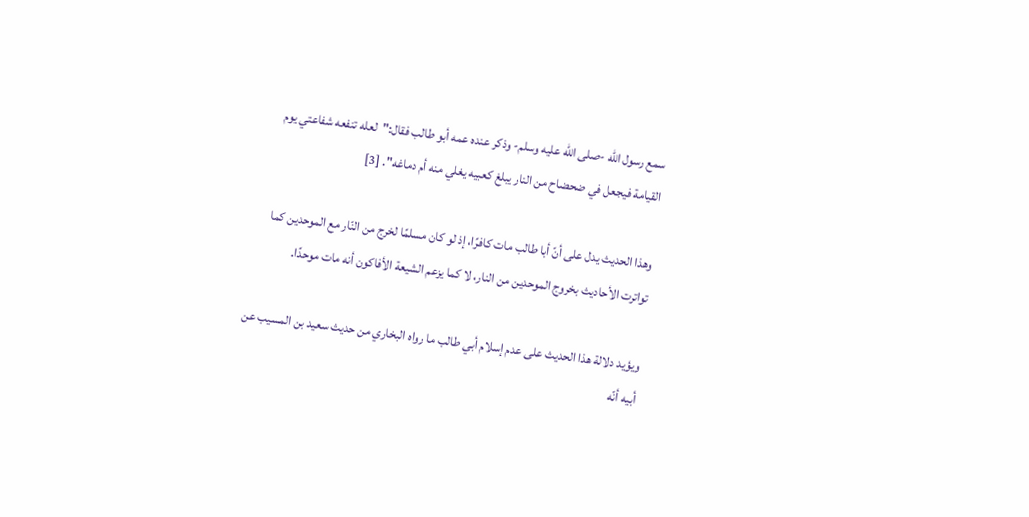سمع رسول الله -صلى الله عليه وسلم- وذكر عنده عمه أبو طالب فقال:"لعله تنفعه شفاعتي يوم القيامة فيجعل في ضحضاح من النار يبلغ كعبيه يغلي منه أم دماغه". [3]

وهذا الحديث يدل على أنّ أبا طالب مات كافرًا، إذ لو كان مسلمًا لخرج من النّار مع الموحدين كما تواترت الأحاديث بخروج الموحدين من النار، لا كما يزعم الشيعة الأفاكون أنه مات موحدًا.

ويؤيد دلالة هذا الحديث على عدم إسلام أبي طالب ما رواه البخاري من حديث سعيد بن المسيب عن أبيه أنّه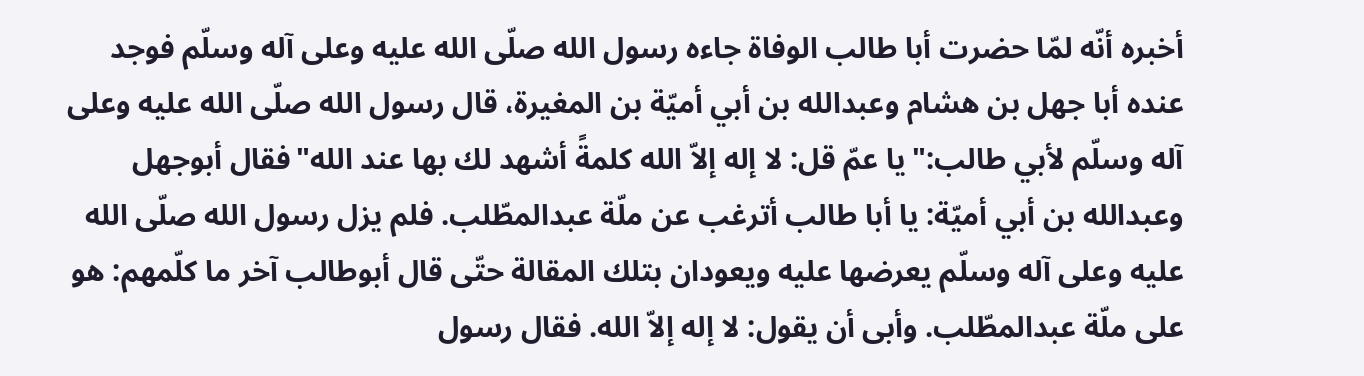أخبره أنّه لمّا حضرت أبا طالب الوفاة جاءه رسول الله صلّى الله عليه وعلى آله وسلّم فوجد عنده أبا جهل بن هشام وعبدالله بن أبي أميّة بن المغيرة، قال رسول الله صلّى الله عليه وعلى آله وسلّم لأبي طالب:"يا عمّ قل: لا إله إلاّ الله كلمةً أشهد لك بها عند الله"فقال أبوجهل وعبدالله بن أبي أميّة: يا أبا طالب أترغب عن ملّة عبدالمطّلب. فلم يزل رسول الله صلّى الله عليه وعلى آله وسلّم يعرضها عليه ويعودان بتلك المقالة حتّى قال أبوطالب آخر ما كلّمهم: هو على ملّة عبدالمطّلب. وأبى أن يقول: لا إله إلاّ الله. فقال رسول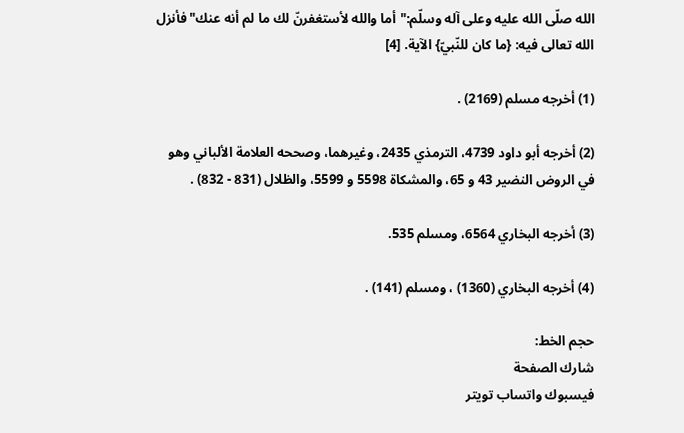الله صلّى الله عليه وعلى آله وسلّم:"أما والله لأستغفرنّ لك ما لم أنه عنك"فأنزل الله تعالى فيه: {ما كان للنّبيّ} الآية. [4]

(1) أخرجه مسلم (2169) .

(2) أخرجه أبو داود 4739، الترمذي 2435، وغيرهما، وصححه العلامة الألباني وهو في الروض النضير 43 و 65، والمشكاة 5598 و 5599، والظلال (831 - 832) .

(3) أخرجه البخاري 6564، ومسلم 535.

(4) أخرجه البخاري (1360) ، ومسلم (141) .

حجم الخط:
شارك الصفحة
فيسبوك واتساب تويتر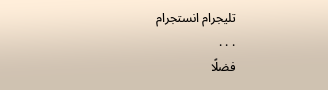تليجرام انستجرام
. . .
فضلًا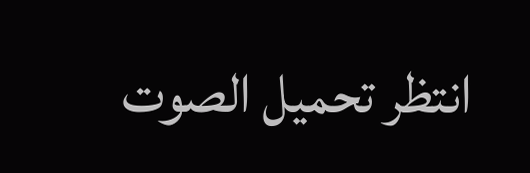انتظر تحميل الصوت